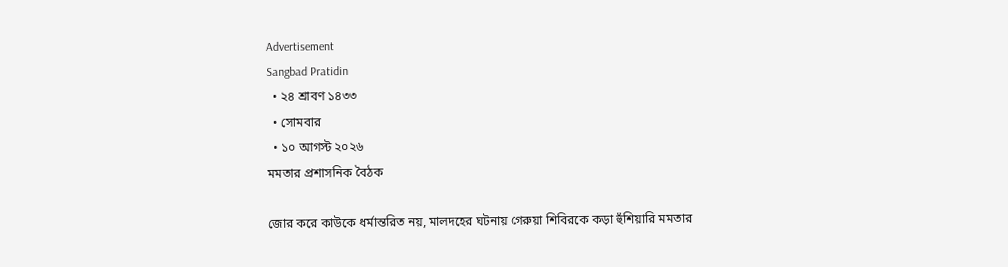Advertisement
Sangbad Pratidin
  • ২৪ শ্রাবণ ১৪৩৩
  • সোমবার
  • ১০ আগস্ট ২০২৬
মমতার প্রশাসনিক বৈঠক

জোর করে কাউকে ধর্মান্তরিত নয়, মালদহের ঘটনায় গেরুয়া শিবিরকে কড়া হুঁশিয়ারি মমতার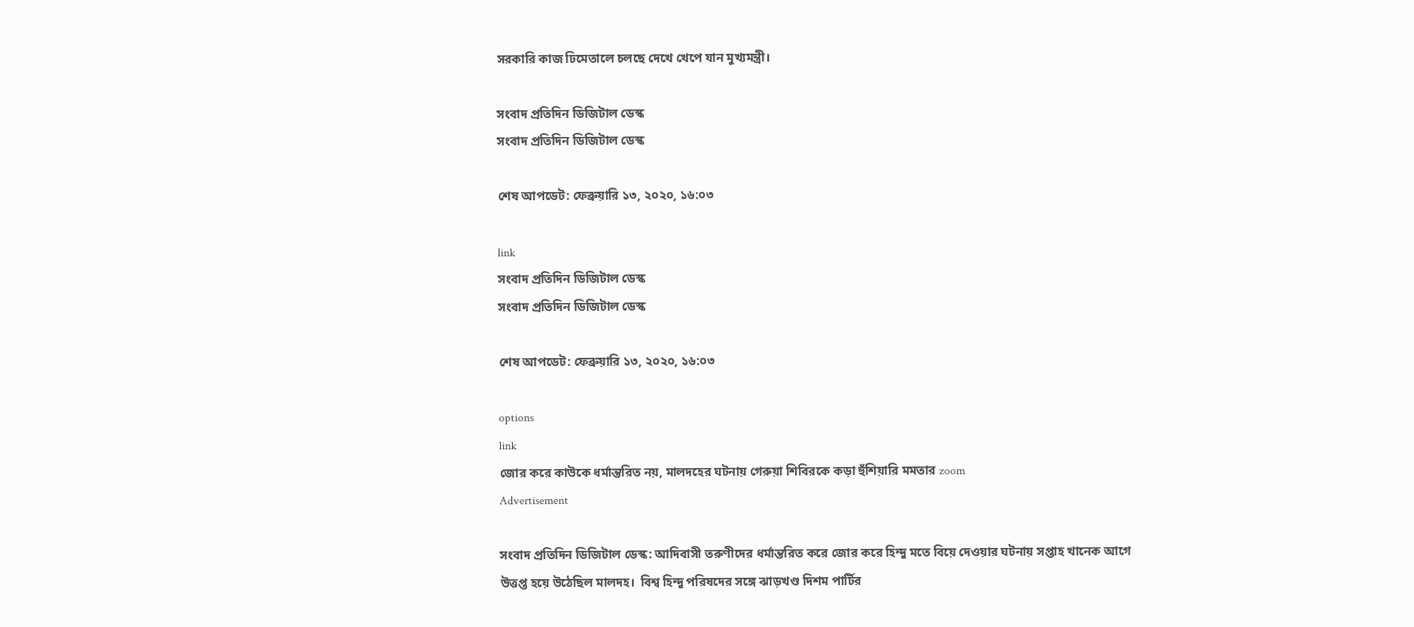সরকারি কাজ ঢিমেতালে চলছে দেখে খেপে যান মুখ্যমন্ত্রী।

সংবাদ প্রতিদিন ডিজিটাল ডেস্ক
সংবাদ প্রতিদিন ডিজিটাল ডেস্ক

শেষ আপডেট: ফেব্রুয়ারি ১৩, ২০২০, ১৬:০৩

link
সংবাদ প্রতিদিন ডিজিটাল ডেস্ক
সংবাদ প্রতিদিন ডিজিটাল ডেস্ক

শেষ আপডেট: ফেব্রুয়ারি ১৩, ২০২০, ১৬:০৩

options
link
জোর করে কাউকে ধর্মান্তরিত নয়, মালদহের ঘটনায় গেরুয়া শিবিরকে কড়া হুঁশিয়ারি মমতার zoom
Advertisement

সংবাদ প্রতিদিন ডিজিটাল ডেস্ক: আদিবাসী তরুণীদের ধর্মান্তরিত করে জোর করে হিন্দু মতে বিয়ে দেওয়ার ঘটনায় সপ্তাহ খানেক আগে উত্তপ্ত হয়ে উঠেছিল মালদহ।  বিশ্ব হিন্দু পরিষদের সঙ্গে ঝাড়খণ্ড দিশম পার্টির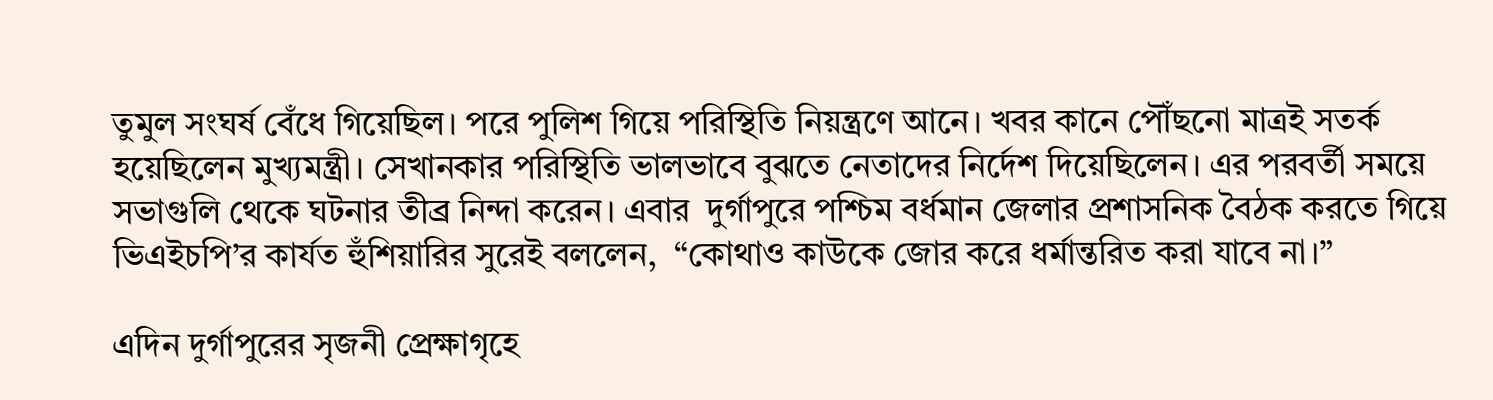তুমুল সংঘর্ষ বেঁধে গিয়েছিল। পরে পুলিশ গিয়ে পরিস্থিতি নিয়ন্ত্রণে আনে। খবর কানে পৌঁছনো মাত্রই সতর্ক হয়েছিলেন মুখ্যমন্ত্রী। সেখানকার পরিস্থিতি ভালভাবে বুঝতে নেতাদের নির্দেশ দিয়েছিলেন। এর পরবর্তী সময়ে সভাগুলি থেকে ঘটনার তীব্র নিন্দা করেন। এবার  দুর্গাপুরে পশ্চিম বর্ধমান জেলার প্রশাসনিক বৈঠক করতে গিয়ে ভিএইচপি’র কার্যত হুঁশিয়ারির সুরেই বললেন,  “কোথাও কাউকে জোর করে ধর্মান্তরিত করা যাবে না।”

এদিন দুর্গাপুরের সৃজনী প্রেক্ষাগৃহে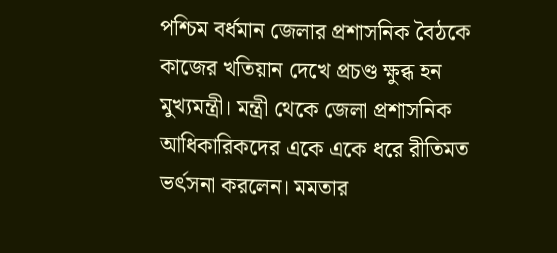পশ্চিম বর্ধমান জেলার প্রশাসনিক বৈঠকে কাজের খতিয়ান দেখে প্রচণ্ড ক্ষুব্ধ হন মুখ্যমন্ত্রী। মন্ত্রী থেকে জেলা প্রশাসনিক আধিকারিকদের একে একে ধরে রীতিমত ভর্ৎসনা করলেন। মমতার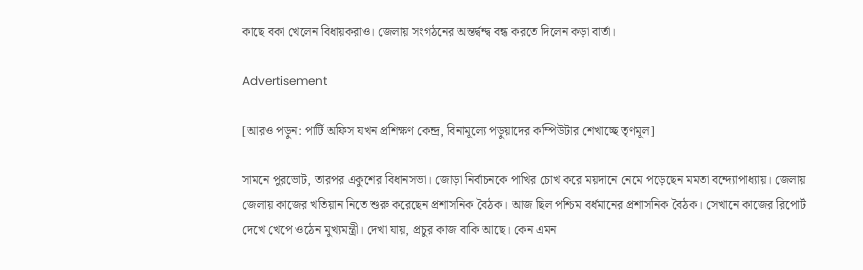কাছে বকা খেলেন বিধায়করাও। জেলায় সংগঠনের অন্তর্দ্বন্দ্ব বন্ধ করতে দিলেন কড়া বার্তা।

Advertisement

[আরও পড়ুন: পার্টি অফিস যখন প্রশিক্ষণ কেন্দ্র, বিনামূল্যে পড়ুয়াদের কম্পিউটার শেখাচ্ছে তৃণমূল]

সামনে পুরভোট, তারপর একুশের বিধানসভা। জোড়া নির্বাচনকে পাখির চোখ করে ময়দানে নেমে পড়েছেন মমতা বন্দ্যোপাধ্যায়। জেলায় জেলায় কাজের খতিয়ান নিতে শুরু করেছেন প্রশাসনিক বৈঠক। আজ ছিল পশ্চিম বর্ধমানের প্রশাসনিক বৈঠক। সেখানে কাজের রিপোর্ট দেখে খেপে ওঠেন মুখ্যমন্ত্রী। দেখা যায়, প্রচুর কাজ বাকি আছে। কেন এমন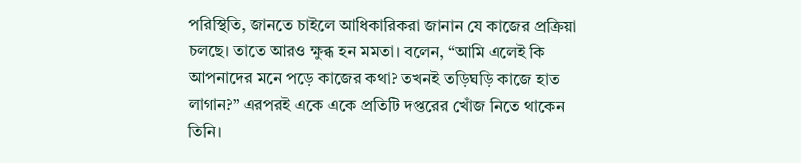পরিস্থিতি, জানতে চাইলে আধিকারিকরা জানান যে কাজের প্রক্রিয়া চলছে। তাতে আরও ক্ষুব্ধ হন মমতা। বলেন, “আমি এলেই কি আপনাদের মনে পড়ে কাজের কথা? তখনই তড়িঘড়ি কাজে হাত লাগান?” এরপরই একে একে প্রতিটি দপ্তরের খোঁজ নিতে থাকেন তিনি।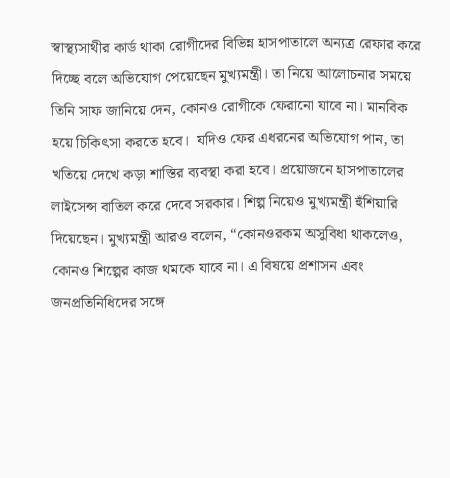স্বাস্থ্যসাথীর কার্ড থাকা রোগীদের বিভিন্ন হাসপাতালে অন্যত্র রেফার করে দিচ্ছে বলে অভিযোগ পেয়েছেন মুখ্যমন্ত্রী। তা নিয়ে আলোচনার সময়ে তিনি সাফ জানিয়ে দেন, কোনও রোগীকে ফেরানো যাবে না। মানবিক হয়ে চিকিৎসা করতে হবে।  যদিও ফের এধরনের অভিযোগ পান, তা খতিয়ে দেখে কড়া শাস্তির ব্যবস্থা করা হবে। প্রয়োজনে হাসপাতালের লাইসেন্স বাতিল করে দেবে সরকার। শিল্প নিয়েও মুখ্যমন্ত্রী হুঁশিয়ারি দিয়েছেন। মুখ্যমন্ত্রী আরও বলেন, “কোনওরকম অসুবিধা থাকলেও, কোনও শিল্পের কাজ থমকে যাবে না। এ বিষয়ে প্রশাসন এবং জনপ্রতিনিধিদের সঙ্গে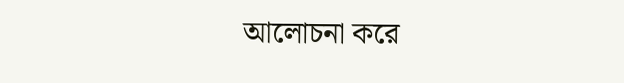আলোচনা করে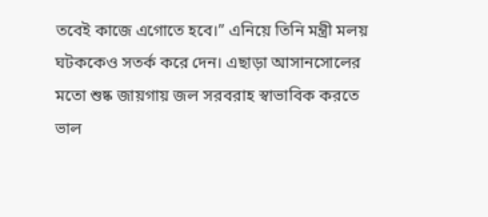তবেই কাজে এগোতে হবে।” এনিয়ে তিনি মন্ত্রী মলয় ঘটককেও সতর্ক করে দেন। এছাড়া আসানসোলের মতো শুষ্ক জায়গায় জল সরবরাহ স্বাভাবিক করতে ভাল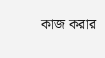কাজ করার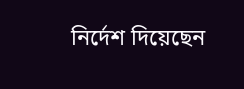নির্দেশ দিয়েছেন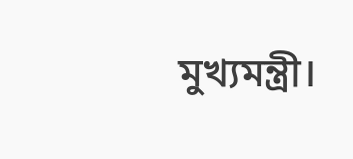মুখ্যমন্ত্রী।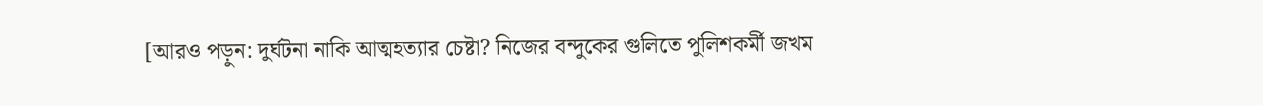[আরও পড়ুন: দুর্ঘটনা নাকি আত্মহত্যার চেষ্টা? নিজের বন্দুকের গুলিতে পুলিশকর্মী জখম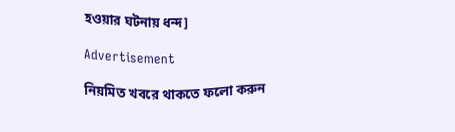হওয়ার ঘটনায় ধন্দ]

Advertisement

নিয়মিত খবরে থাকতে ফলো করুন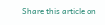Share this article on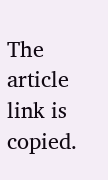The article link is copied.